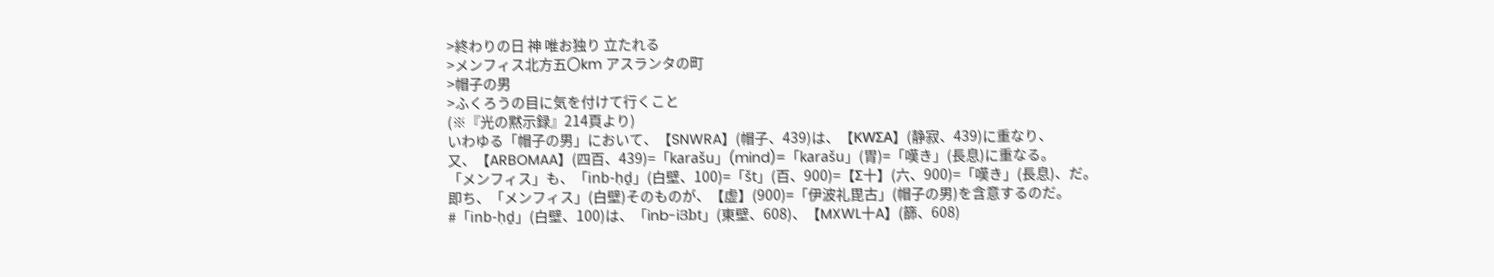>終わりの日 神 唯お独り 立たれる
>メンフィス北方五〇km アスランタの町
>帽子の男
>ふくろうの目に気を付けて行くこと
(※『光の黙示録』214頁より)
いわゆる「帽子の男」において、【SNWRA】(帽子、439)は、【KWΣA】(静寂、439)に重なり、
又、【ARBOMAA】(四百、439)=「karašu」(mind)=「karašu」(胃)=「嘆き」(長息)に重なる。
「メンフィス」も、「inb-ḥḏ」(白壁、100)=「št」(百、900)=【Σ十】(六、900)=「嘆き」(長息)、だ。
即ち、「メンフィス」(白壁)そのものが、【虚】(900)=「伊波礼毘古」(帽子の男)を含意するのだ。
#「inb-ḥḏ」(白壁、100)は、「inb-iՅbt」(東壁、608)、【MXWL十A】(篩、608)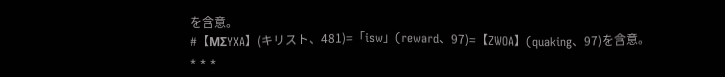を含意。
#【MΣYXA】(キリスト、481)=「isw」(reward、97)=【ZWOA】(quaking、97)を含意。
* * *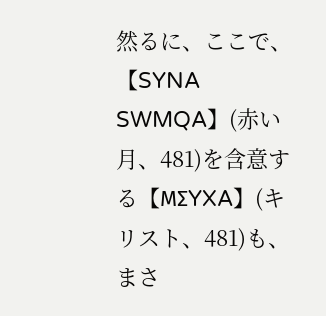然るに、ここで、【SYNA SWMQA】(赤い月、481)を含意する【MΣYXA】(キリスト、481)も、まさ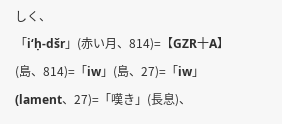しく、
「i‘ḥ-dšr」(赤い月、814)=【GZR十A】(島、814)=「iw」(島、27)=「iw」(lament、27)=「嘆き」(長息)、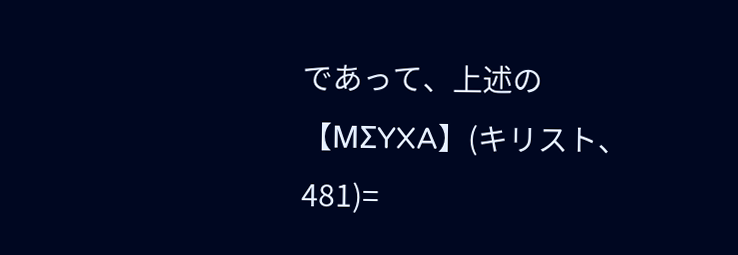であって、上述の【MΣYXA】(キリスト、481)=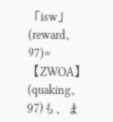「isw」(reward、97)=【ZWOA】(quaking、97)も、ま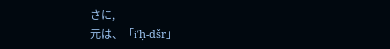さに,
元は、「i‘ḥ-dšr」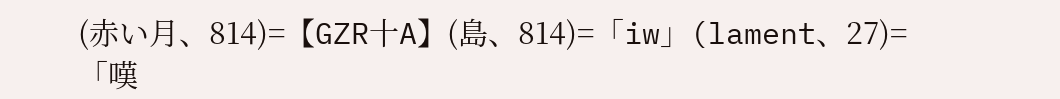(赤い月、814)=【GZR十A】(島、814)=「iw」(lament、27)=「嘆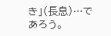き」(長息)…であろう。